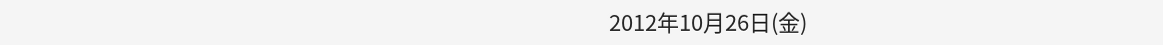2012年10月26日(金)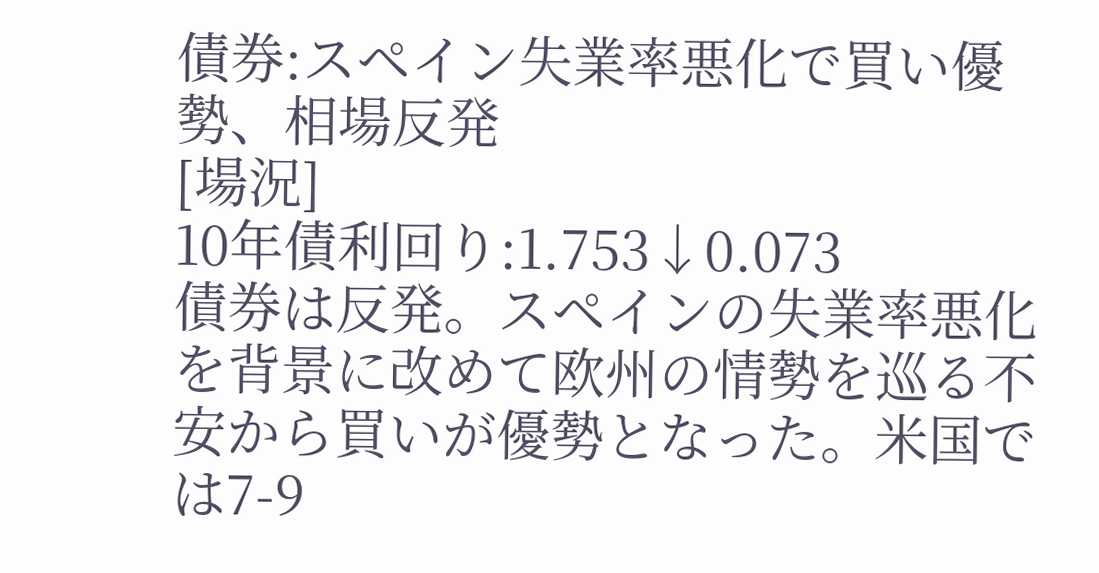債券:スペイン失業率悪化で買い優勢、相場反発
[場況]
10年債利回り:1.753↓0.073
債券は反発。スペインの失業率悪化を背景に改めて欧州の情勢を巡る不安から買いが優勢となった。米国では7-9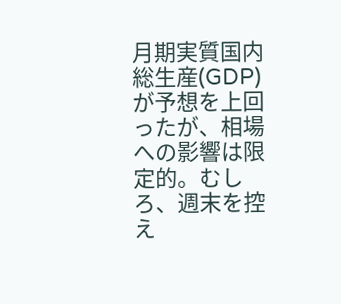月期実質国内総生産(GDP)が予想を上回ったが、相場への影響は限定的。むしろ、週末を控え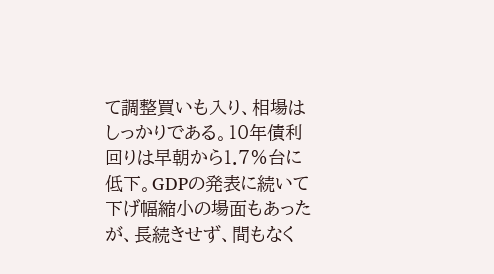て調整買いも入り、相場はしっかりである。10年債利回りは早朝から1.7%台に低下。GDPの発表に続いて下げ幅縮小の場面もあったが、長続きせず、間もなく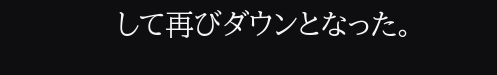して再びダウンとなった。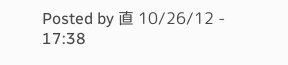Posted by 直 10/26/12 - 17:38